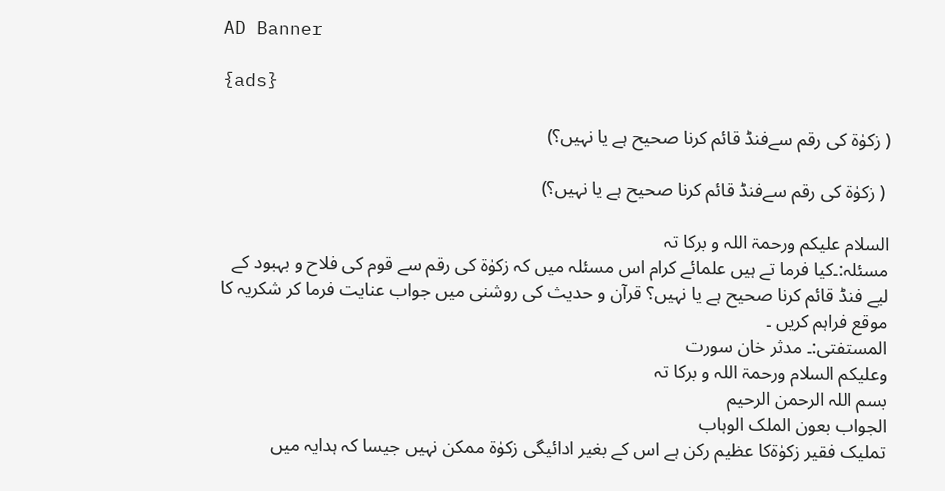AD Banner

{ads}

( زکوٰۃ کی رقم سےفنڈ قائم کرنا صحیح ہے یا نہیں؟)

 ( زکوٰۃ کی رقم سےفنڈ قائم کرنا صحیح ہے یا نہیں؟)

السلام علیکم ورحمۃ اللہ و برکا تہ
مسئلہ:۔کیا فرما تے ہیں علمائے کرام اس مسئلہ میں کہ زکوٰۃ کی رقم سے قوم کی فلاح و بہبود کے لیے فنڈ قائم کرنا صحیح ہے یا نہیں؟ قرآن و حدیث کی روشنی میں جواب عنایت فرما کر شکریہ کا موقع فراہم کریں ۔
المستفتی:۔ مدثر خان سورت
وعلیکم السلام ورحمۃ اللہ و برکا تہ
بسم اللہ الرحمن الرحیم
الجواب بعون الملک الوہاب
تملیک فقیر زکوٰۃکا عظیم رکن ہے اس کے بغیر اداںٔیگی زکوٰۃ ممکن نہیں جیسا کہ ہدایہ میں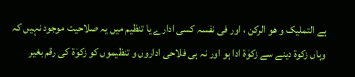ہے التملیک و ھو الرکن ، اور فی نفسہ کسی ادارے یا تنظیم میں یہ صلاحیت موجود نہیں کہ وہاں زکوۃ دینے سے زکوٰۃ ادا ہو اور نہ ہی فلاحی اداروں و تنظیموں کو زکوٰۃ کی رقم بغیر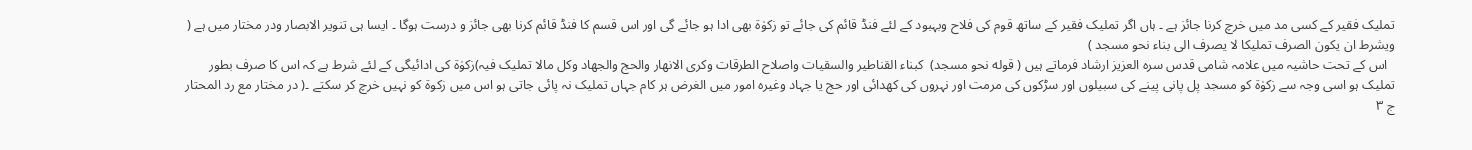تملیک فقیر کے کسی مد میں خرچ کرنا جائز ہے ۔ ہاں اگر تملیک فقیر کے ساتھ قوم کی فلاح وبہبود کے لئے فنڈ قائم کی جائے تو زکوٰۃ بھی ادا ہو جائے گی اور اس قسم کا فنڈ قائم کرنا بھی جائز و درست ہوگا ۔ ایسا ہی تنویر الابصار ودر مختار میں ہے ( ویشرط ان یکون الصرف تملیکا لا یصرف الی بناء نحو مسجد )
  اس کے تحت حاشیہ میں علامہ شامی قدس سرہ العزیز ارشاد فرماتے ہیں ( قوله نحو مسجد)  کبناء القناطیر والسقیات واصلاح الطرقات وکری الانھار والحج والجھاد وکل مالا تملیک فیہ)زکوٰۃ کی ادائیگی کے لئے شرط ہے کہ اس کا صرف بطور تملیک ہو اسی وجہ سے زکوٰۃ کو مسجد پل پانی پینے کی سبیلوں اور سڑکوں کی مرمت اور نہروں کی کھدائی اور حج یا جہاد وغیرہ امور میں الغرض ہر کام جہاں تملیک نہ پائی جاتی ہو اس میں زکوۃ کو نہیں خرچ کر سکتے ۔( در مختار مع رد المحتار ج ۳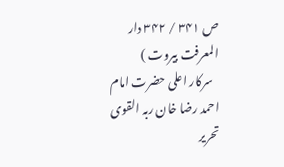ص ۳۴۱ / ۳۴۲ دار المعرفت بیروت )
   سرکار اعلی حضرت امام احمد رضا خان ربہ القوی تحریر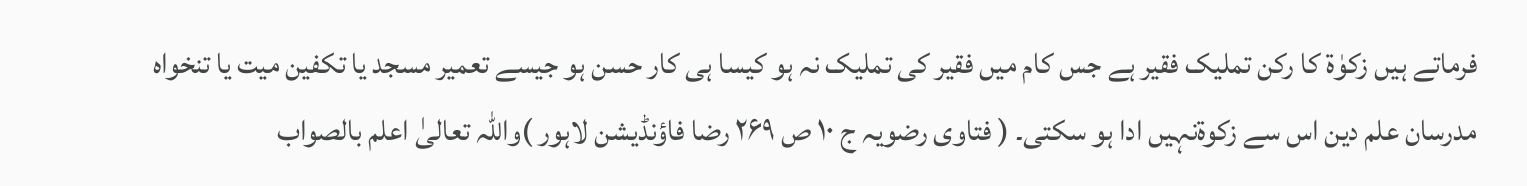فرماتے ہیں زکوٰۃ کا رکن تملیک فقیر ہے جس کام میں فقیر کی تملیک نہ ہو کیسا ہی کار حسن ہو جیسے تعمیر مسجد یا تکفین میت یا تنخواہ مدرسان علم دین اس سے زکوۃنہیں ادا ہو سکتی۔ ( فتاوی رضویہ ج ۱۰ ص ۲۶۹ رضا فاؤنڈیشن لاہور )واللہ تعالیٰ اعلم بالصواب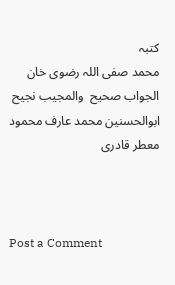کتبہ
محمد صفی اللہ رضوی خان
الجواب صحیح  والمجیب نجیح
ابوالحسنین محمد عارف محمود معطر قادری



Post a Comment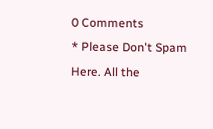0 Comments
* Please Don't Spam Here. All the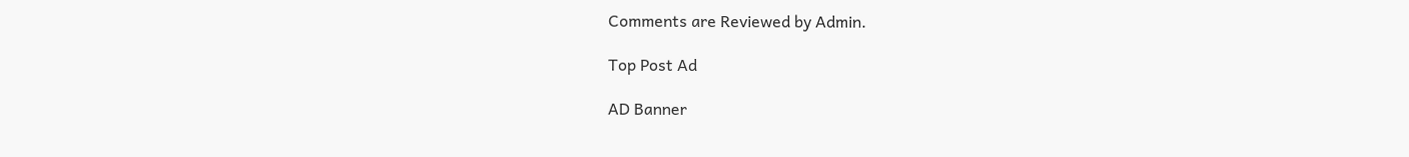Comments are Reviewed by Admin.

Top Post Ad

AD Banner